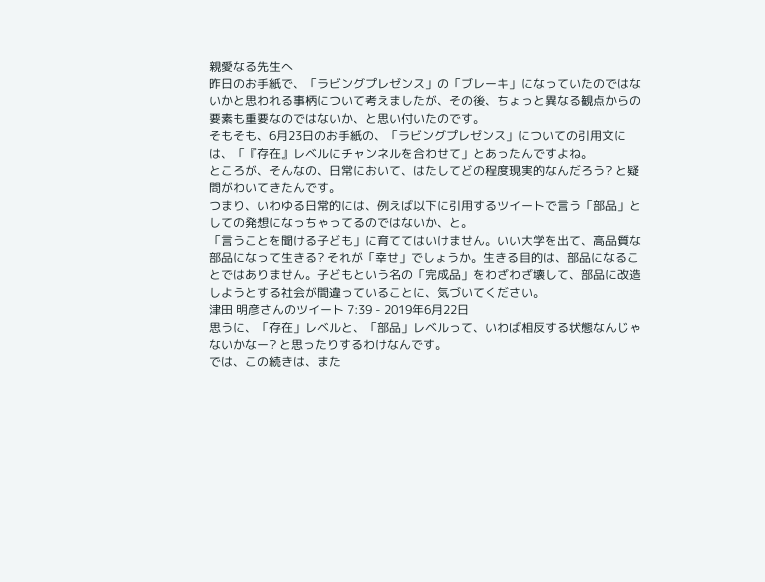親愛なる先生へ
昨日のお手紙で、「ラビングプレゼンス」の「ブレーキ」になっていたのではないかと思われる事柄について考えましたが、その後、ちょっと異なる観点からの要素も重要なのではないか、と思い付いたのです。
そもそも、6月23日のお手紙の、「ラビングプレゼンス」についての引用文には、「『存在』レベルにチャンネルを合わせて」とあったんですよね。
ところが、そんなの、日常において、はたしてどの程度現実的なんだろう? と疑問がわいてきたんです。
つまり、いわゆる日常的には、例えば以下に引用するツイートで言う「部品」としての発想になっちゃってるのではないか、と。
「言うことを聞ける子ども」に育ててはいけません。いい大学を出て、高品質な部品になって生きる? それが「幸せ」でしょうか。生きる目的は、部品になることではありません。子どもという名の「完成品」をわざわざ壊して、部品に改造しようとする社会が間違っていることに、気づいてください。
津田 明彦さんのツイート 7:39 - 2019年6月22日
思うに、「存在」レベルと、「部品」レベルって、いわば相反する状態なんじゃないかなー? と思ったりするわけなんです。
では、この続きは、また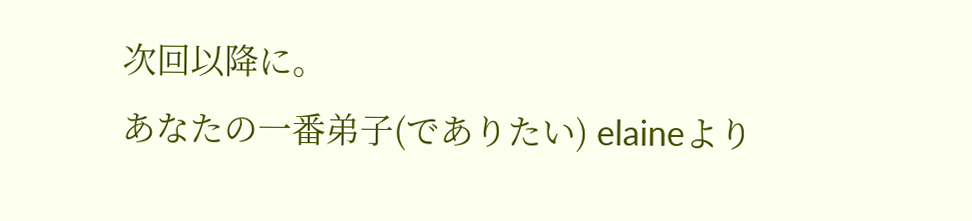次回以降に。
あなたの一番弟子(でありたい) elaineより